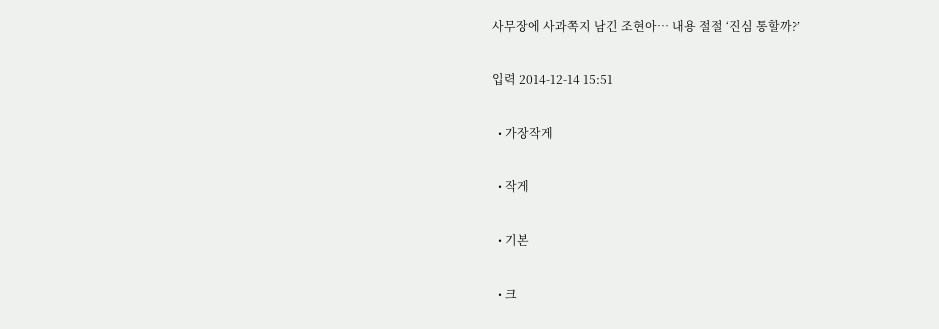사무장에 사과쪽지 남긴 조현아… 내용 절절 ‘진심 통할까?’

입력 2014-12-14 15:51

  • 가장작게

  • 작게

  • 기본

  • 크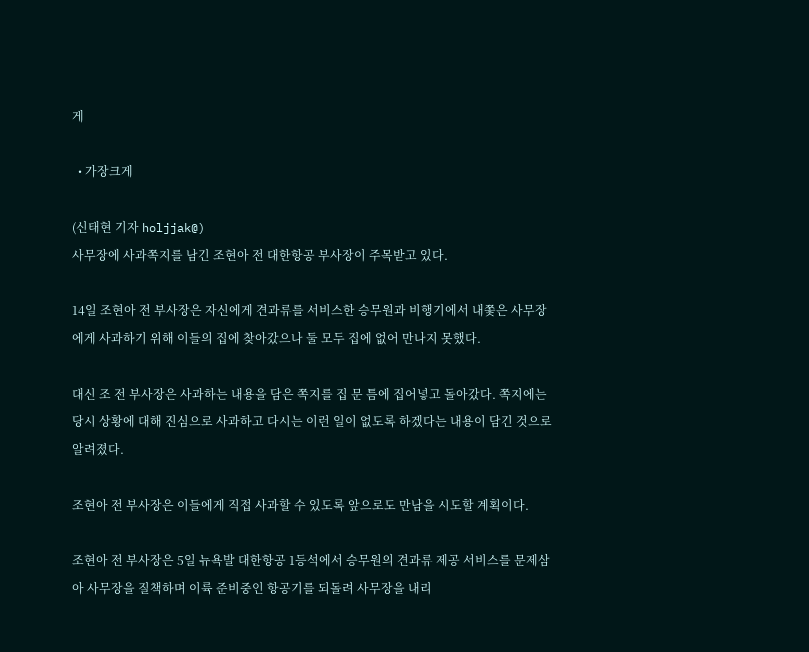게

  • 가장크게

(신태현 기자 holjjak@)
사무장에 사과쪽지를 남긴 조현아 전 대한항공 부사장이 주목받고 있다.

14일 조현아 전 부사장은 자신에게 견과류를 서비스한 승무원과 비행기에서 내쫓은 사무장에게 사과하기 위해 이들의 집에 찾아갔으나 둘 모두 집에 없어 만나지 못했다.

대신 조 전 부사장은 사과하는 내용을 담은 쪽지를 집 문 틈에 집어넣고 돌아갔다. 쪽지에는 당시 상황에 대해 진심으로 사과하고 다시는 이런 일이 없도록 하겠다는 내용이 담긴 것으로 알려졌다.

조현아 전 부사장은 이들에게 직접 사과할 수 있도록 앞으로도 만남을 시도할 계획이다.

조현아 전 부사장은 5일 뉴욕발 대한항공 1등석에서 승무원의 견과류 제공 서비스를 문제삼아 사무장을 질책하며 이륙 준비중인 항공기를 되돌려 사무장을 내리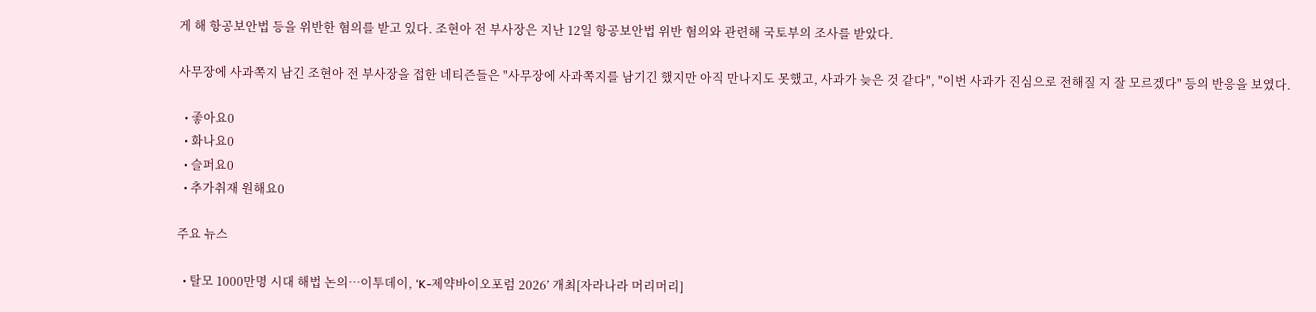게 해 항공보안법 등을 위반한 혐의를 받고 있다. 조현아 전 부사장은 지난 12일 항공보안법 위반 혐의와 관련해 국토부의 조사를 받았다.

사무장에 사과쪽지 남긴 조현아 전 부사장을 접한 네티즌들은 "사무장에 사과쪽지를 남기긴 했지만 아직 만나지도 못했고, 사과가 늦은 것 같다", "이번 사과가 진심으로 전해질 지 잘 모르겠다" 등의 반응을 보였다.

  • 좋아요0
  • 화나요0
  • 슬퍼요0
  • 추가취재 원해요0

주요 뉴스

  • 탈모 1000만명 시대 해법 논의…이투데이, ‘K-제약바이오포럼 2026’ 개최[자라나라 머리머리]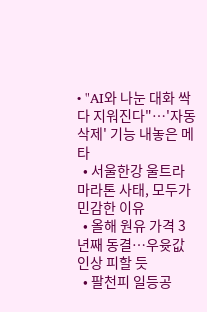• "AI와 나눈 대화 싹 다 지워진다"…'자동 삭제' 기능 내놓은 메타
  • 서울한강 울트라마라톤 사태, 모두가 민감한 이유
  • 올해 원유 가격 3년째 동결⋯우윳값 인상 피할 듯
  • 팔천피 일등공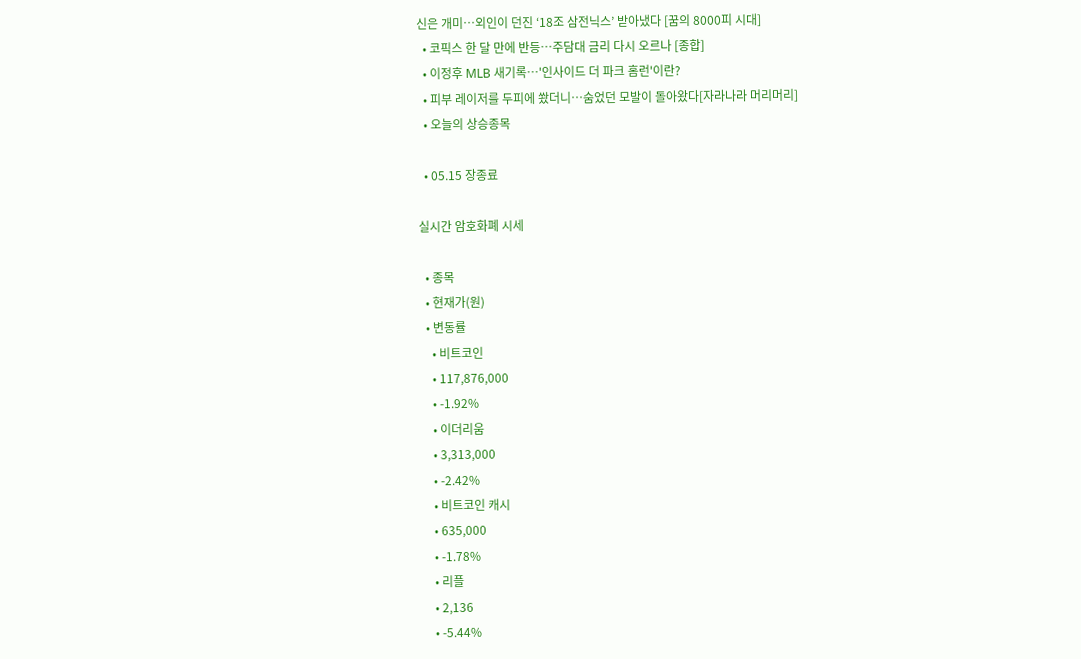신은 개미⋯외인이 던진 ‘18조 삼전닉스’ 받아냈다 [꿈의 8000피 시대]
  • 코픽스 한 달 만에 반등⋯주담대 금리 다시 오르나 [종합]
  • 이정후 MLB 새기록…'인사이드 더 파크 홈런'이란?
  • 피부 레이저를 두피에 쐈더니…숨었던 모발이 돌아왔다[자라나라 머리머리]
  • 오늘의 상승종목

  • 05.15 장종료

실시간 암호화폐 시세

  • 종목
  • 현재가(원)
  • 변동률
    • 비트코인
    • 117,876,000
    • -1.92%
    • 이더리움
    • 3,313,000
    • -2.42%
    • 비트코인 캐시
    • 635,000
    • -1.78%
    • 리플
    • 2,136
    • -5.44%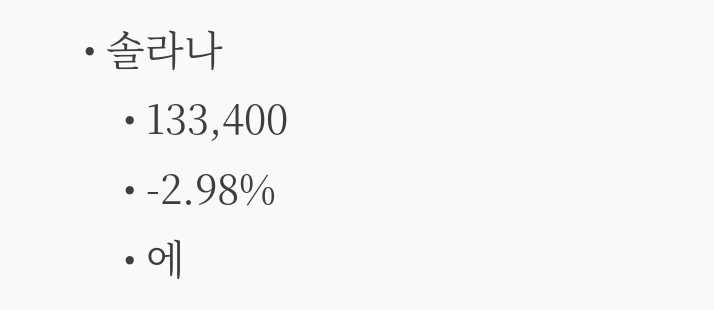• 솔라나
    • 133,400
    • -2.98%
    • 에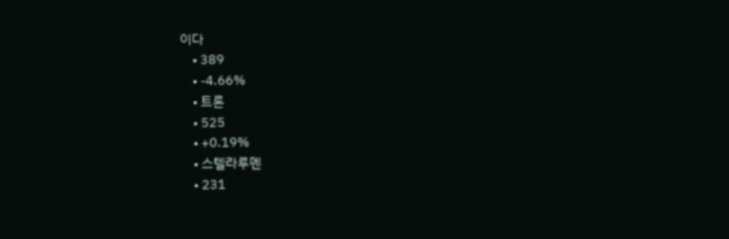이다
    • 389
    • -4.66%
    • 트론
    • 525
    • +0.19%
    • 스텔라루멘
    • 231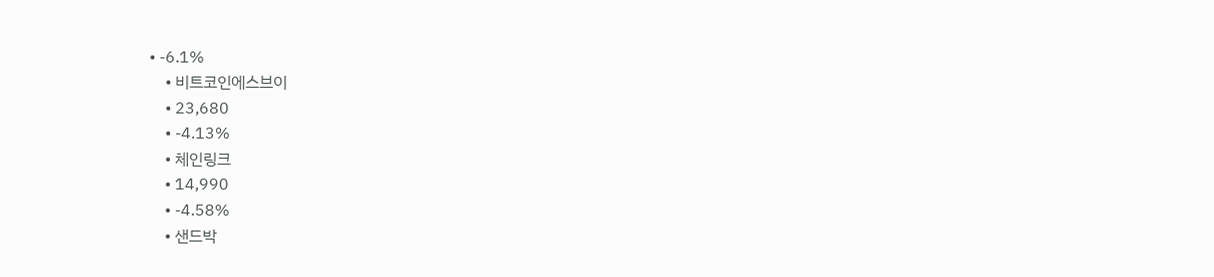• -6.1%
    • 비트코인에스브이
    • 23,680
    • -4.13%
    • 체인링크
    • 14,990
    • -4.58%
    • 샌드박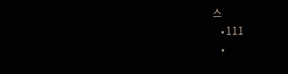스
    • 111
    •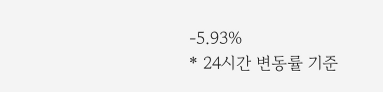-5.93%
* 24시간 변동률 기준